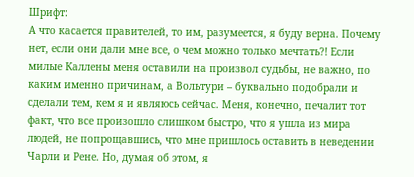Шрифт:
А что касается правителей, то им, разумеется, я буду верна. Почему нет, если они дали мне все, о чем можно только мечтать?! Если милые Каллены меня оставили на произвол судьбы, не важно, по каким именно причинам, а Вольтури – буквально подобрали и сделали тем, кем я и являюсь сейчас. Меня, конечно, печалит тот факт, что все произошло слишком быстро, что я ушла из мира людей, не попрощавшись, что мне пришлось оставить в неведении Чарли и Рене. Но, думая об этом, я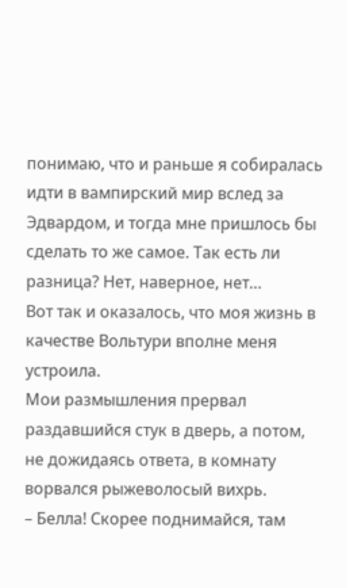понимаю, что и раньше я собиралась идти в вампирский мир вслед за Эдвардом, и тогда мне пришлось бы сделать то же самое. Так есть ли разница? Нет, наверное, нет…
Вот так и оказалось, что моя жизнь в качестве Вольтури вполне меня устроила.
Мои размышления прервал раздавшийся стук в дверь, а потом, не дожидаясь ответа, в комнату ворвался рыжеволосый вихрь.
– Белла! Скорее поднимайся, там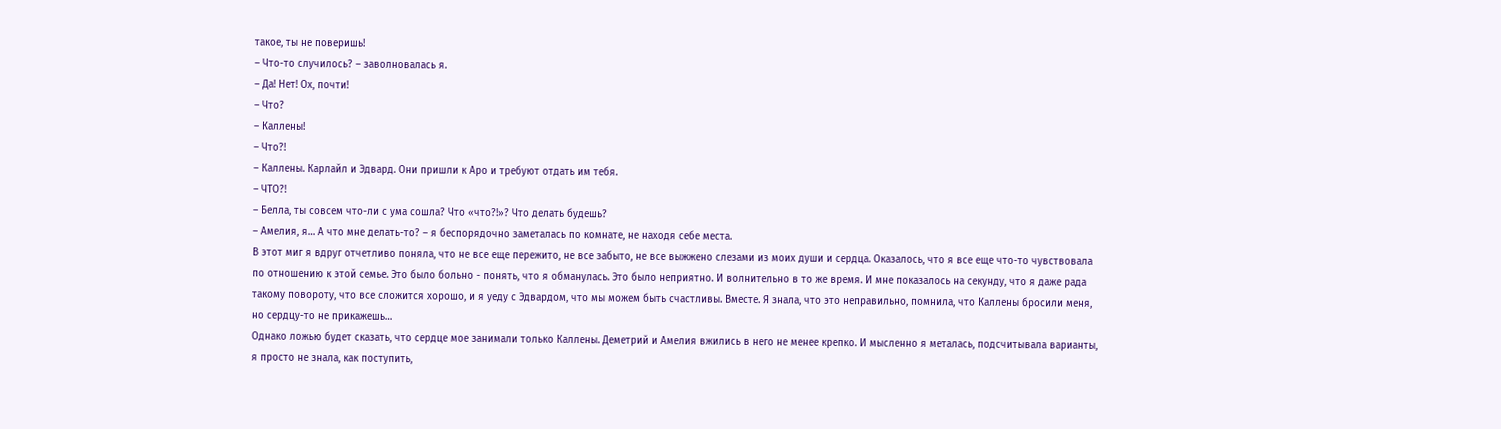такое, ты не поверишь!
– Что-то случилось? – заволновалась я.
– Да! Нет! Ох, почти!
– Что?
– Каллены!
– Что?!
– Каллены. Карлайл и Эдвард. Они пришли к Аро и требуют отдать им тебя.
– ЧТО?!
– Белла, ты совсем что-ли с ума сошла? Что «что?!»? Что делать будешь?
– Амелия, я… А что мне делать-то? – я беспорядочно заметалась по комнате, не находя себе места.
В этот миг я вдруг отчетливо поняла, что не все еще пережито, не все забыто, не все выжжено слезами из моих души и сердца. Оказалось, что я все еще что-то чувствовала по отношению к этой семье. Это было больно - понять, что я обманулась. Это было неприятно. И волнительно в то же время. И мне показалось на секунду, что я даже рада такому повороту, что все сложится хорошо, и я уеду с Эдвардом, что мы можем быть счастливы. Вместе. Я знала, что это неправильно, помнила, что Каллены бросили меня, но сердцу-то не прикажешь…
Однако ложью будет сказать, что сердце мое занимали только Каллены. Деметрий и Амелия вжились в него не менее крепко. И мысленно я металась, подсчитывала варианты, я просто не знала, как поступить,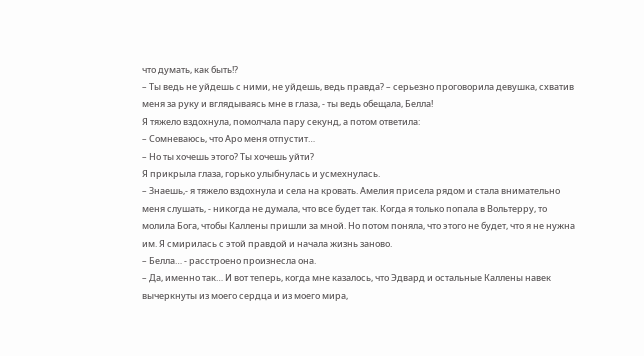что думать, как быть!?
– Ты ведь не уйдешь с ними, не уйдешь, ведь правда? – серьезно проговорила девушка, схватив меня за руку и вглядываясь мне в глаза, - ты ведь обещала, Белла!
Я тяжело вздохнула, помолчала пару секунд, а потом ответила:
– Сомневаюсь, что Аро меня отпустит…
– Но ты хочешь этого? Ты хочешь уйти?
Я прикрыла глаза, горько улыбнулась и усмехнулась.
– Знаешь,- я тяжело вздохнула и села на кровать. Амелия присела рядом и стала внимательно меня слушать, - никогда не думала, что все будет так. Когда я только попала в Вольтерру, то молила Бога, чтобы Каллены пришли за мной. Но потом поняла, что этого не будет, что я не нужна им. Я смирилась с этой правдой и начала жизнь заново.
– Белла… - расстроено произнесла она.
– Да, именно так… И вот теперь, когда мне казалось, что Эдвард и остальные Каллены навек вычеркнуты из моего сердца и из моего мира,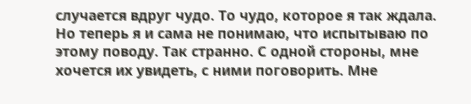случается вдруг чудо. То чудо, которое я так ждала. Но теперь я и сама не понимаю, что испытываю по этому поводу. Так странно. С одной стороны, мне хочется их увидеть, с ними поговорить. Мне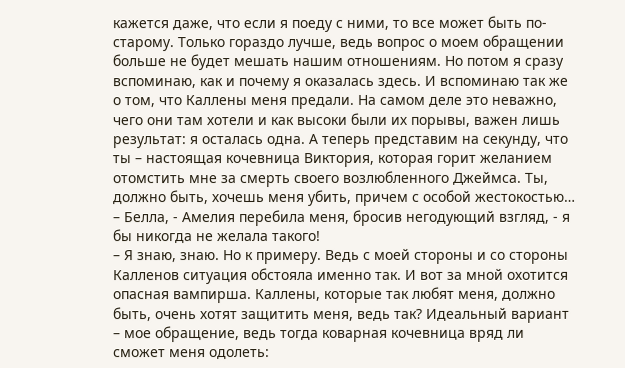кажется даже, что если я поеду с ними, то все может быть по-старому. Только гораздо лучше, ведь вопрос о моем обращении больше не будет мешать нашим отношениям. Но потом я сразу вспоминаю, как и почему я оказалась здесь. И вспоминаю так же о том, что Каллены меня предали. На самом деле это неважно, чего они там хотели и как высоки были их порывы, важен лишь результат: я осталась одна. А теперь представим на секунду, что ты – настоящая кочевница Виктория, которая горит желанием отомстить мне за смерть своего возлюбленного Джеймса. Ты, должно быть, хочешь меня убить, причем с особой жестокостью…
– Белла, - Амелия перебила меня, бросив негодующий взгляд, - я бы никогда не желала такого!
– Я знаю, знаю. Но к примеру. Ведь с моей стороны и со стороны Калленов ситуация обстояла именно так. И вот за мной охотится опасная вампирша. Каллены, которые так любят меня, должно быть, очень хотят защитить меня, ведь так? Идеальный вариант – мое обращение, ведь тогда коварная кочевница вряд ли сможет меня одолеть: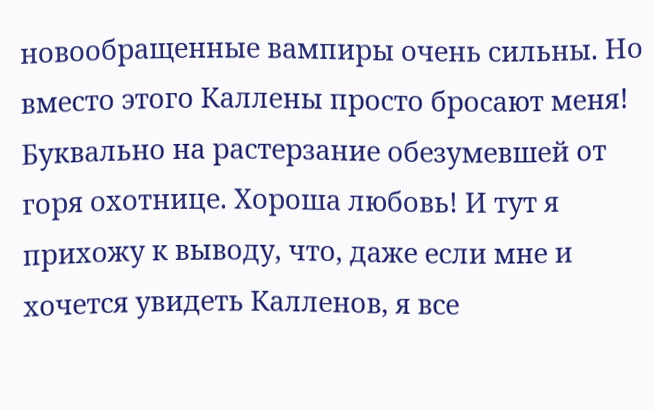новообращенные вампиры очень сильны. Но вместо этого Каллены просто бросают меня! Буквально на растерзание обезумевшей от горя охотнице. Хороша любовь! И тут я прихожу к выводу, что, даже если мне и хочется увидеть Калленов, я все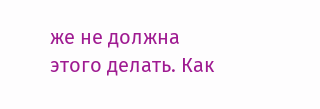же не должна этого делать. Как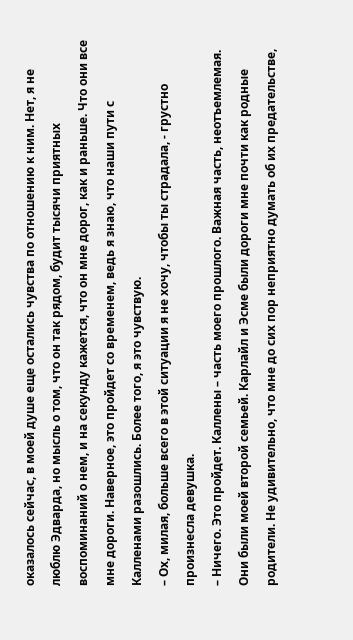оказалось сейчас, в моей душе еще остались чувства по отношению к ним. Нет, я не люблю Эдварда, но мысль о том, что он так рядом, будит тысячи приятных воспоминаний о нем, и на секунду кажется, что он мне дорог, как и раньше. Что они все мне дороги. Наверное, это пройдет со временем, ведь я знаю, что наши пути с Калленами разошлись. Более того, я это чувствую.
– Ох, милая, больше всего в этой ситуации я не хочу, чтобы ты страдала, - грустно произнесла девушка.
– Ничего. Это пройдет. Каллены – часть моего прошлого. Важная часть, неотъемлемая. Они были моей второй семьей. Карлайл и Эсме были дороги мне почти как родные родители. Не удивительно, что мне до сих пор неприятно думать об их предательстве,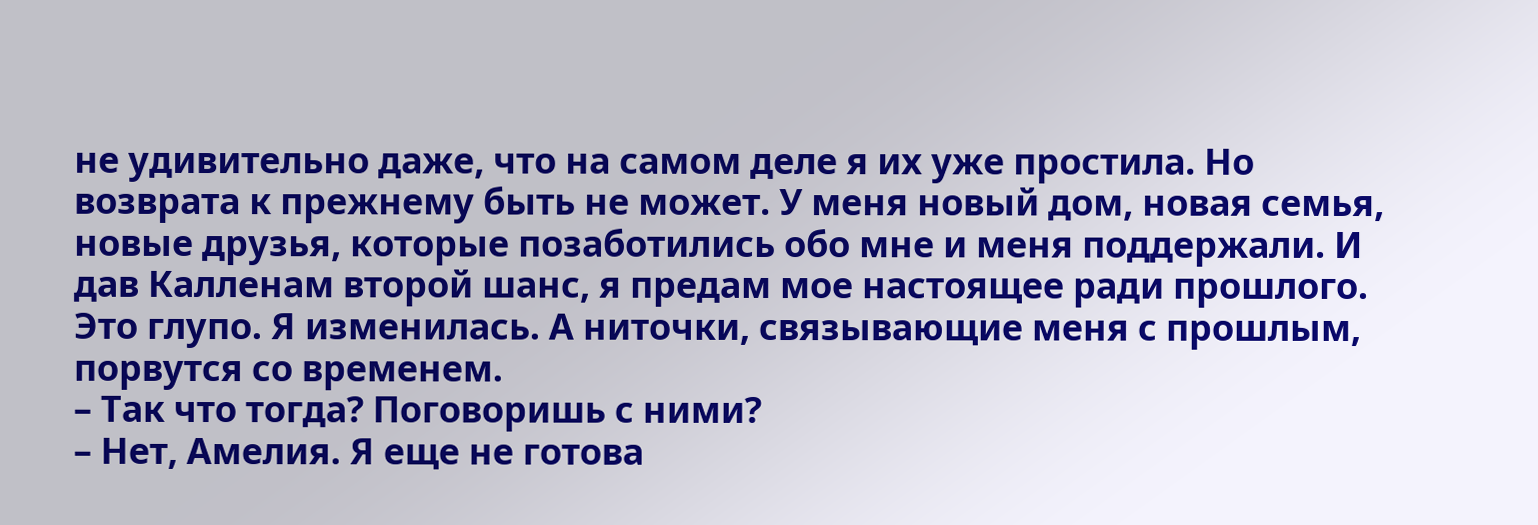не удивительно даже, что на самом деле я их уже простила. Но возврата к прежнему быть не может. У меня новый дом, новая семья, новые друзья, которые позаботились обо мне и меня поддержали. И дав Калленам второй шанс, я предам мое настоящее ради прошлого. Это глупо. Я изменилась. А ниточки, связывающие меня с прошлым, порвутся со временем.
– Так что тогда? Поговоришь с ними?
– Нет, Амелия. Я еще не готова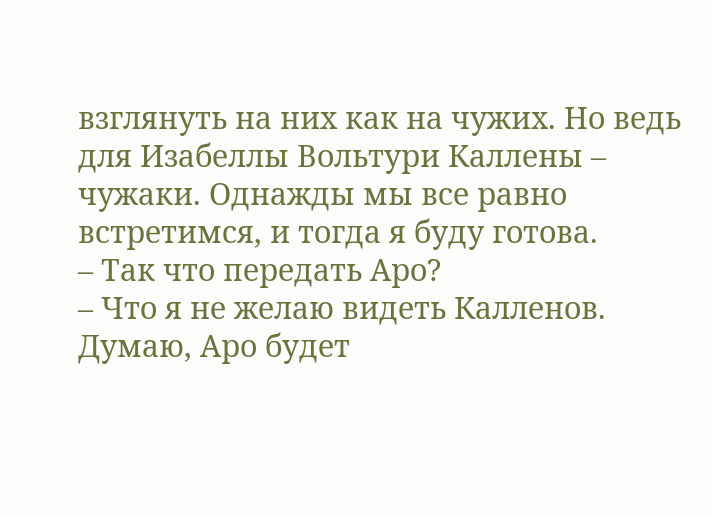взглянуть на них как на чужих. Но ведь для Изабеллы Вольтури Каллены – чужаки. Однажды мы все равно встретимся, и тогда я буду готова.
– Так что передать Аро?
– Что я не желаю видеть Калленов. Думаю, Аро будет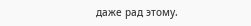даже рад этому.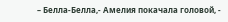– Белла-Белла,- Амелия покачала головой, -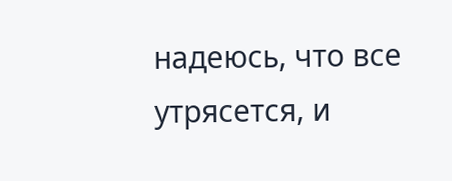надеюсь, что все утрясется, и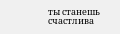ты станешь счастлива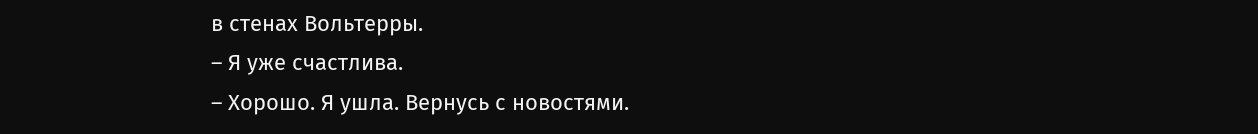в стенах Вольтерры.
– Я уже счастлива.
– Хорошо. Я ушла. Вернусь с новостями.